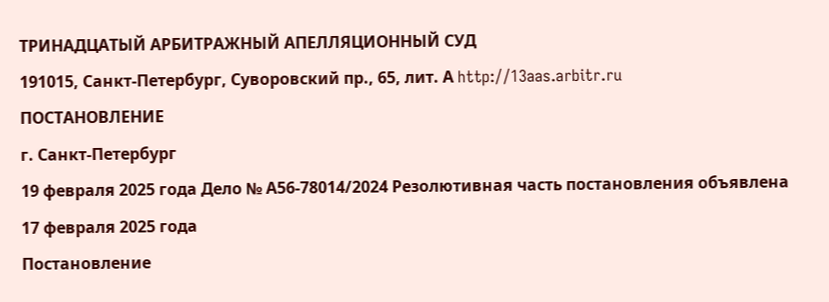ТРИНАДЦАТЫЙ АРБИТРАЖНЫЙ АПЕЛЛЯЦИОННЫЙ СУД
191015, Санкт-Петербург, Суворовский пр., 65, лит. А http://13aas.arbitr.ru
ПОСТАНОВЛЕНИЕ
г. Санкт-Петербург
19 февраля 2025 года Дело № А56-78014/2024 Резолютивная часть постановления объявлена 17 февраля 2025 года
Постановление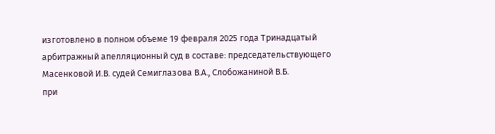изготовлено в полном объеме 19 февраля 2025 года Тринадцатый арбитражный апелляционный суд в составе: председательствующего Масенковой И.В. судей Семиглазова В.А., Слобожаниной В.Б.
при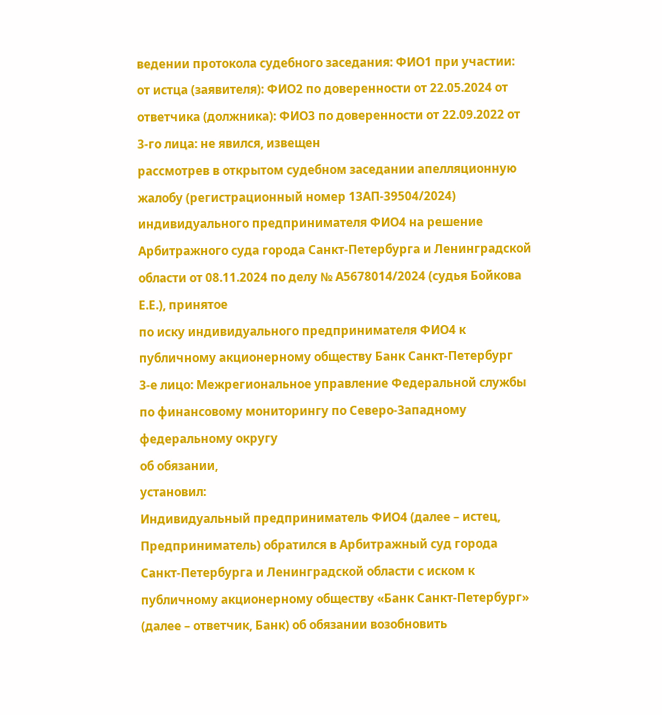ведении протокола судебного заседания: ФИО1 при участии:
от истца (заявителя): ФИО2 по доверенности от 22.05.2024 от ответчика (должника): ФИО3 по доверенности от 22.09.2022 от 3-го лица: не явился, извещен
рассмотрев в открытом судебном заседании апелляционную жалобу (регистрационный номер 13АП-39504/2024) индивидуального предпринимателя ФИО4 на решение Арбитражного суда города Санкт-Петербурга и Ленинградской области от 08.11.2024 по делу № А5678014/2024 (судья Бойкова Е.Е.), принятое
по иску индивидуального предпринимателя ФИО4 к публичному акционерному обществу Банк Санкт-Петербург
3-е лицо: Межрегиональное управление Федеральной службы по финансовому мониторингу по Северо-Западному федеральному округу
об обязании,
установил:
Индивидуальный предприниматель ФИО4 (далее – истец, Предприниматель) обратился в Арбитражный суд города Санкт-Петербурга и Ленинградской области с иском к публичному акционерному обществу «Банк Санкт-Петербург» (далее – ответчик, Банк) об обязании возобновить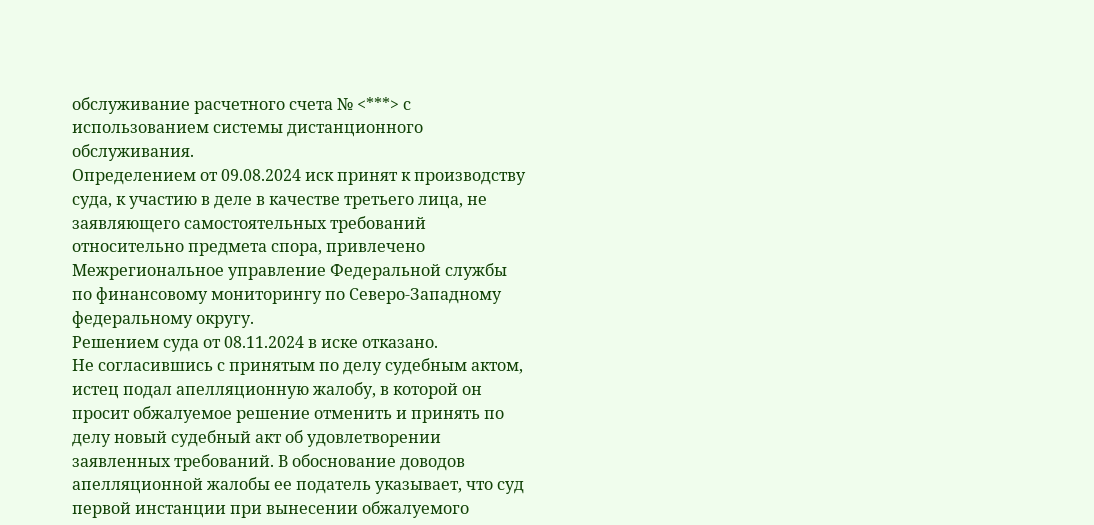обслуживание расчетного счета № <***> с использованием системы дистанционного обслуживания.
Определением от 09.08.2024 иск принят к производству суда, к участию в деле в качестве третьего лица, не заявляющего самостоятельных требований относительно предмета спора, привлечено Межрегиональное управление Федеральной службы по финансовому мониторингу по Северо-Западному федеральному округу.
Решением суда от 08.11.2024 в иске отказано.
Не согласившись с принятым по делу судебным актом, истец подал апелляционную жалобу, в которой он просит обжалуемое решение отменить и принять по делу новый судебный акт об удовлетворении заявленных требований. В обоснование доводов апелляционной жалобы ее податель указывает, что суд первой инстанции при вынесении обжалуемого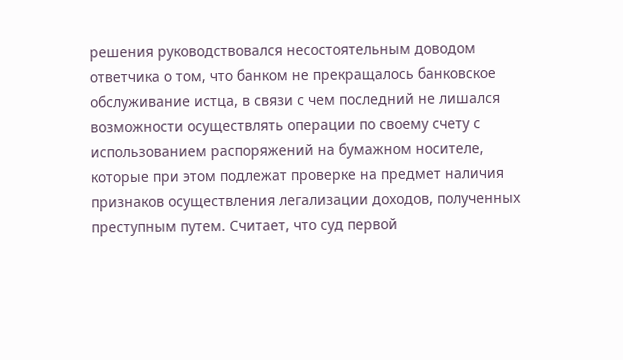решения руководствовался несостоятельным доводом ответчика о том, что банком не прекращалось банковское обслуживание истца, в связи с чем последний не лишался возможности осуществлять операции по своему счету с использованием распоряжений на бумажном носителе, которые при этом подлежат проверке на предмет наличия признаков осуществления легализации доходов, полученных преступным путем. Считает, что суд первой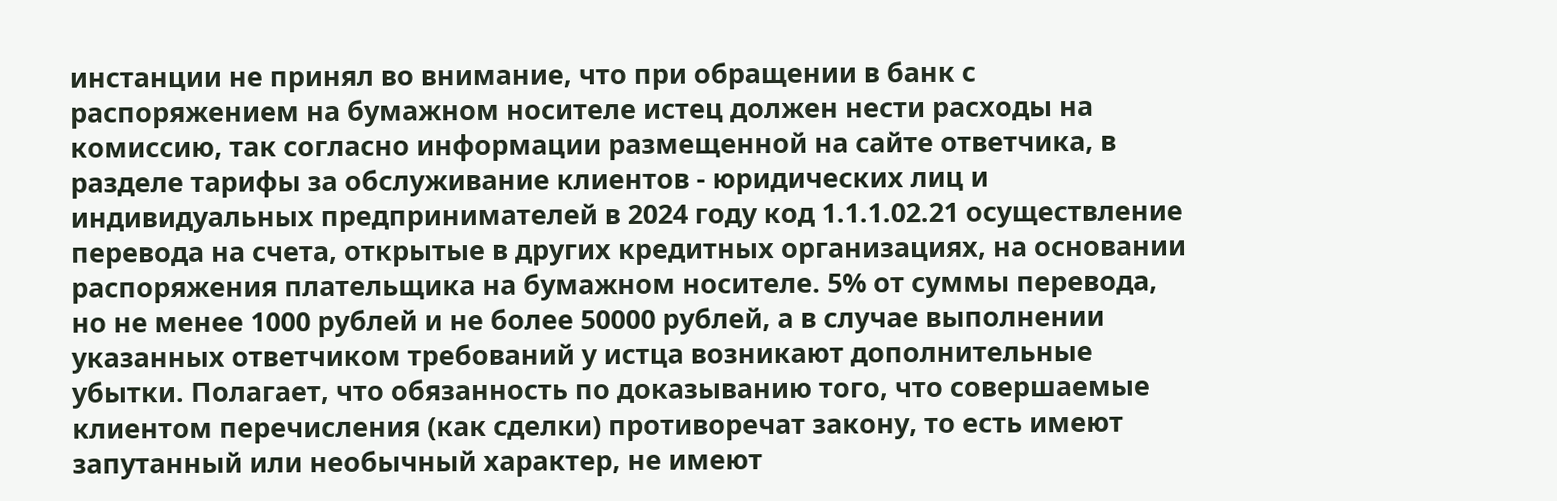инстанции не принял во внимание, что при обращении в банк с распоряжением на бумажном носителе истец должен нести расходы на комиссию, так согласно информации размещенной на сайте ответчика, в разделе тарифы за обслуживание клиентов - юридических лиц и индивидуальных предпринимателей в 2024 году код 1.1.1.02.21 осуществление перевода на счета, открытые в других кредитных организациях, на основании распоряжения плательщика на бумажном носителе. 5% от суммы перевода, но не менее 1000 рублей и не более 50000 рублей, а в случае выполнении указанных ответчиком требований у истца возникают дополнительные убытки. Полагает, что обязанность по доказыванию того, что совершаемые клиентом перечисления (как сделки) противоречат закону, то есть имеют запутанный или необычный характер, не имеют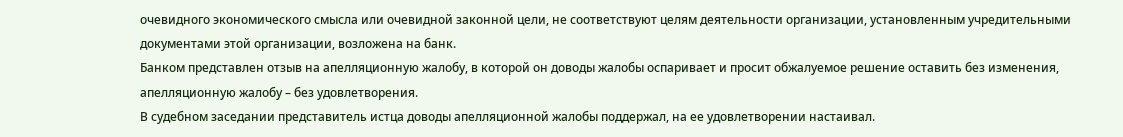очевидного экономического смысла или очевидной законной цели, не соответствуют целям деятельности организации, установленным учредительными документами этой организации, возложена на банк.
Банком представлен отзыв на апелляционную жалобу, в которой он доводы жалобы оспаривает и просит обжалуемое решение оставить без изменения, апелляционную жалобу – без удовлетворения.
В судебном заседании представитель истца доводы апелляционной жалобы поддержал, на ее удовлетворении настаивал.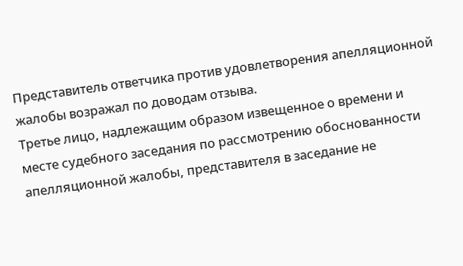Представитель ответчика против удовлетворения апелляционной жалобы возражал по доводам отзыва.
Третье лицо, надлежащим образом извещенное о времени и месте судебного заседания по рассмотрению обоснованности апелляционной жалобы, представителя в заседание не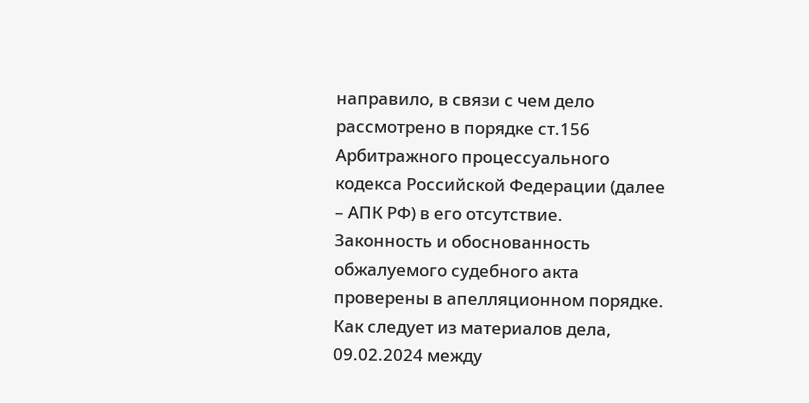направило, в связи с чем дело рассмотрено в порядке ст.156 Арбитражного процессуального кодекса Российской Федерации (далее – АПК РФ) в его отсутствие.
Законность и обоснованность обжалуемого судебного акта проверены в апелляционном порядке.
Как следует из материалов дела, 09.02.2024 между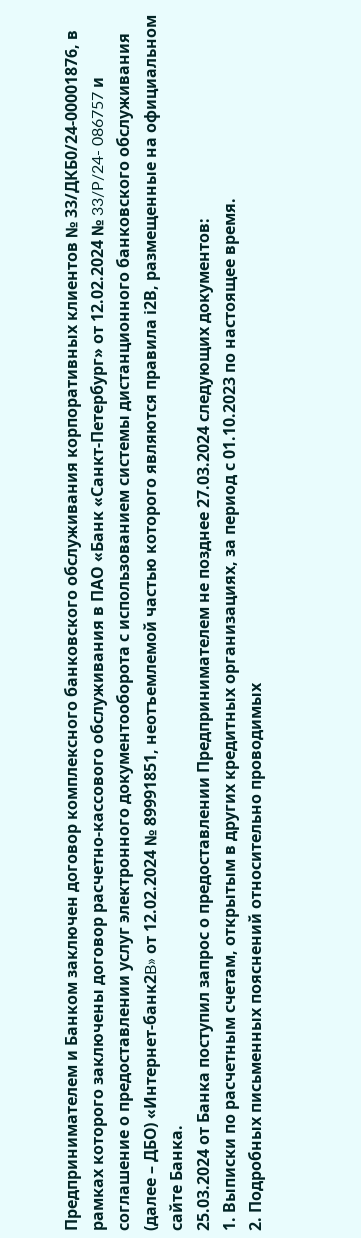Предпринимателем и Банком заключен договор комплексного банковского обслуживания корпоративных клиентов № 33/ДКБ0/24-00001876, в рамках которого заключены договор расчетно-кассового обслуживания в ПAO «Банк «Санкт-Петербург» от 12.02.2024 № 33/P/24- 086757 и соглашение о предоставлении услуг электронного документооборота с использованием системы дистанционного банковского обслуживания (далее – ДБО) «Интернет-банк2B» от 12.02.2024 № 89991851, неотъемлемой частью которого являются правила і2В, размещенные на официальном сайте Банка.
25.03.2024 от Банка поступил запрос о предоставлении Предпринимателем не позднее 27.03.2024 следующих документов:
1. Выписки по расчетным счетам, открытым в других кредитных организациях, за период с 01.10.2023 по настоящее время.
2. Подробных письменных пояснений относительно проводимых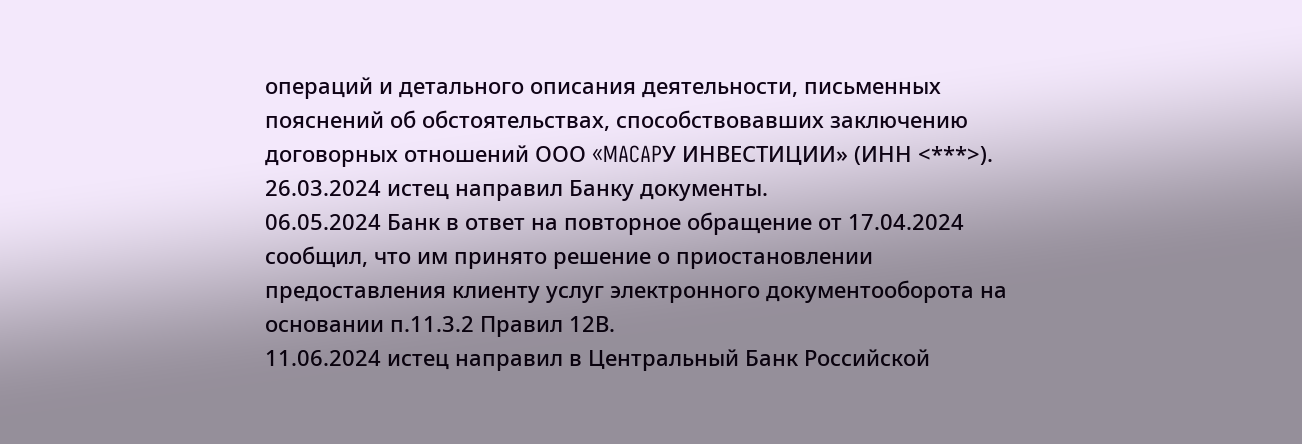операций и детального описания деятельности, письменных пояснений об обстоятельствах, способствовавших заключению договорных отношений ООО «MACAPУ ИНВЕСТИЦИИ» (ИНН <***>).
26.03.2024 истец направил Банку документы.
06.05.2024 Банк в ответ на повторное обращение от 17.04.2024 сообщил, что им принято решение о приостановлении предоставления клиенту услуг электронного документооборота на основании п.11.3.2 Правил 12В.
11.06.2024 истец направил в Центральный Банк Российской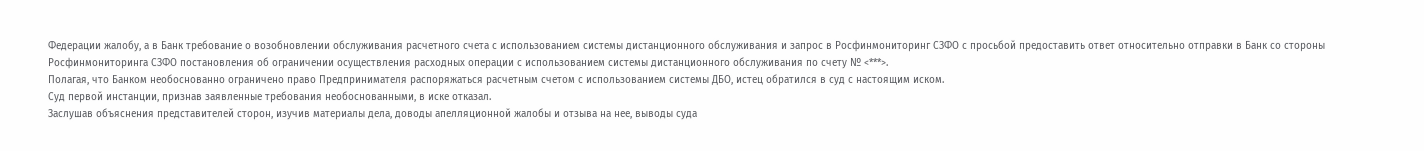Федерации жалобу, а в Банк требование о возобновлении обслуживания расчетного счета с использованием системы дистанционного обслуживания и запрос в Росфинмониторинг СЗФО с просьбой предоставить ответ относительно отправки в Банк со стороны Росфинмониторинга СЗФО постановления об ограничении осуществления расходных операции с использованием системы дистанционного обслуживания по счету № <***>.
Полагая, что Банком необоснованно ограничено право Предпринимателя распоряжаться расчетным счетом с использованием системы ДБО, истец обратился в суд с настоящим иском.
Суд первой инстанции, признав заявленные требования необоснованными, в иске отказал.
Заслушав объяснения представителей сторон, изучив материалы дела, доводы апелляционной жалобы и отзыва на нее, выводы суда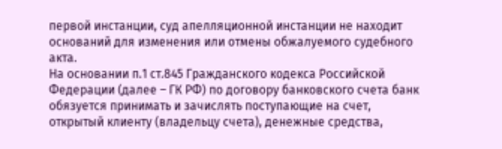первой инстанции, суд апелляционной инстанции не находит оснований для изменения или отмены обжалуемого судебного акта.
На основании п.1 ст.845 Гражданского кодекса Российской Федерации (далее – ГК РФ) по договору банковского счета банк обязуется принимать и зачислять поступающие на счет, открытый клиенту (владельцу счета), денежные средства,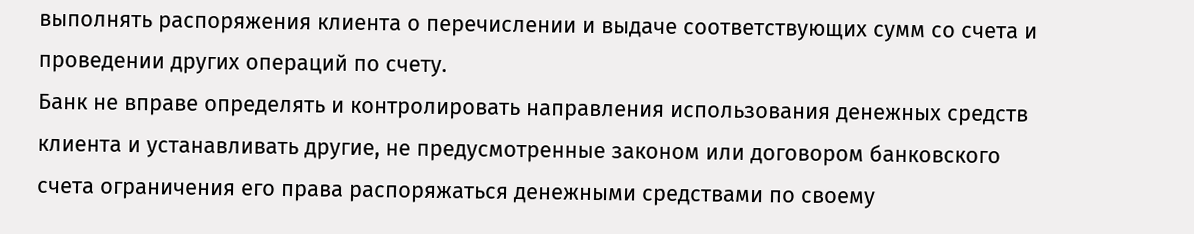выполнять распоряжения клиента о перечислении и выдаче соответствующих сумм со счета и проведении других операций по счету.
Банк не вправе определять и контролировать направления использования денежных средств клиента и устанавливать другие, не предусмотренные законом или договором банковского счета ограничения его права распоряжаться денежными средствами по своему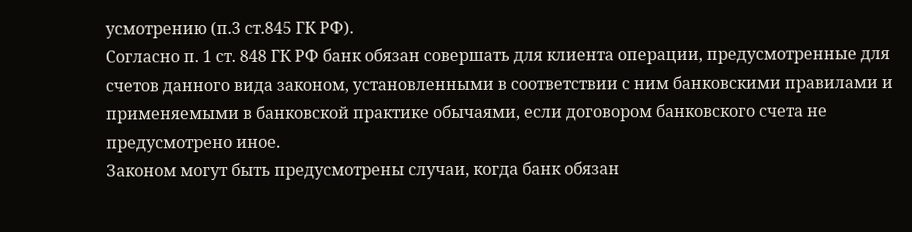усмотрению (п.3 ст.845 ГК РФ).
Согласно п. 1 ст. 848 ГК РФ банк обязан совершать для клиента операции, предусмотренные для счетов данного вида законом, установленными в соответствии с ним банковскими правилами и применяемыми в банковской практике обычаями, если договором банковского счета не предусмотрено иное.
Законом могут быть предусмотрены случаи, когда банк обязан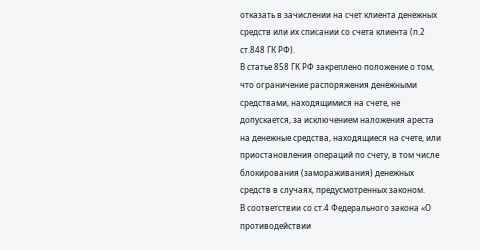отказать в зачислении на счет клиента денежных средств или их списании со счета клиента (п.2 ст.848 ГК РФ).
В статье 858 ГК РФ закреплено положение о том, что ограничение распоряжения денежными средствами, находящимися на счете, не допускается, за исключением наложения ареста на денежные средства, находящиеся на счете, или приостановления операций по счету, в том числе блокирования (замораживания) денежных средств в случаях, предусмотренных законом.
В соответствии со ст.4 Федерального закона «О противодействии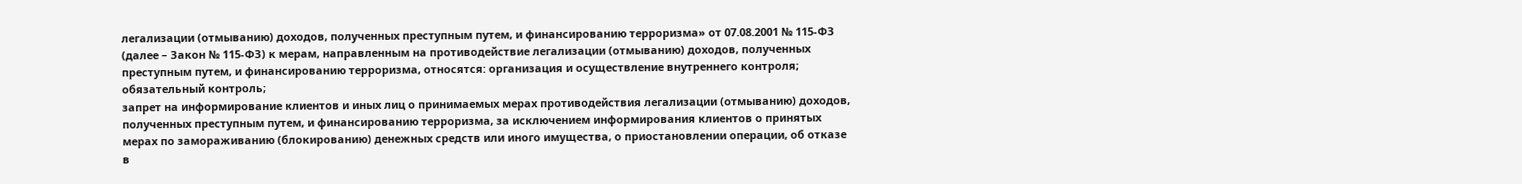легализации (отмыванию) доходов, полученных преступным путем, и финансированию терроризма» от 07.08.2001 № 115-ФЗ (далее – Закон № 115-ФЗ) к мерам, направленным на противодействие легализации (отмыванию) доходов, полученных преступным путем, и финансированию терроризма, относятся: организация и осуществление внутреннего контроля; обязательный контроль;
запрет на информирование клиентов и иных лиц о принимаемых мерах противодействия легализации (отмыванию) доходов, полученных преступным путем, и финансированию терроризма, за исключением информирования клиентов о принятых мерах по замораживанию (блокированию) денежных средств или иного имущества, о приостановлении операции, об отказе в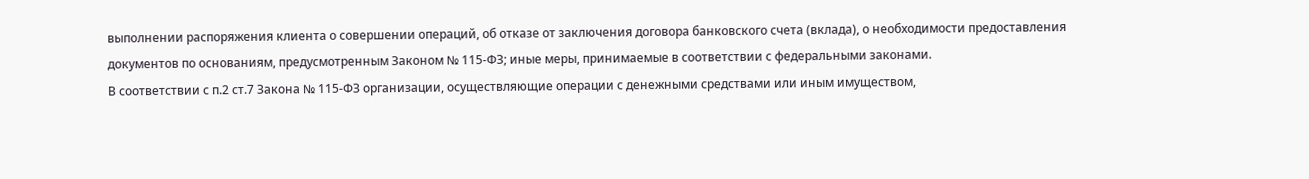выполнении распоряжения клиента о совершении операций, об отказе от заключения договора банковского счета (вклада), о необходимости предоставления документов по основаниям, предусмотренным Законом № 115-ФЗ; иные меры, принимаемые в соответствии с федеральными законами.
В соответствии с п.2 ст.7 Закона № 115-ФЗ организации, осуществляющие операции с денежными средствами или иным имуществом,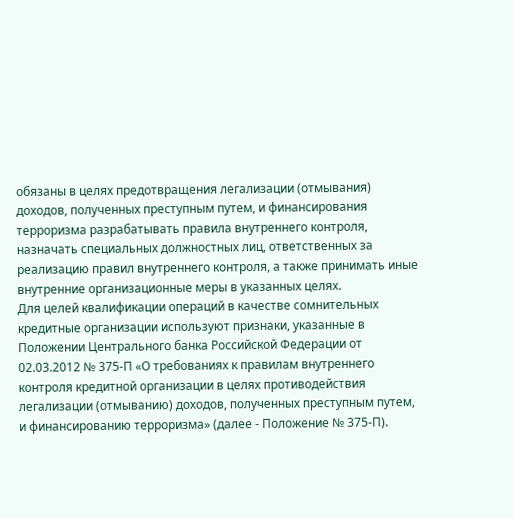обязаны в целях предотвращения легализации (отмывания) доходов, полученных преступным путем, и финансирования терроризма разрабатывать правила внутреннего контроля, назначать специальных должностных лиц, ответственных за реализацию правил внутреннего контроля, а также принимать иные внутренние организационные меры в указанных целях.
Для целей квалификации операций в качестве сомнительных кредитные организации используют признаки, указанные в Положении Центрального банка Российской Федерации от 02.03.2012 № 375-П «О требованиях к правилам внутреннего контроля кредитной организации в целях противодействия легализации (отмыванию) доходов, полученных преступным путем, и финансированию терроризма» (далее - Положение № 375-П).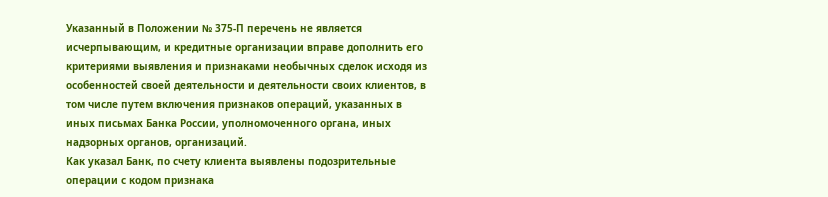Указанный в Положении № 375-П перечень не является исчерпывающим, и кредитные организации вправе дополнить его критериями выявления и признаками необычных сделок исходя из особенностей своей деятельности и деятельности своих клиентов, в том числе путем включения признаков операций, указанных в иных письмах Банка России, уполномоченного органа, иных надзорных органов, организаций.
Как указал Банк, по счету клиента выявлены подозрительные операции с кодом признака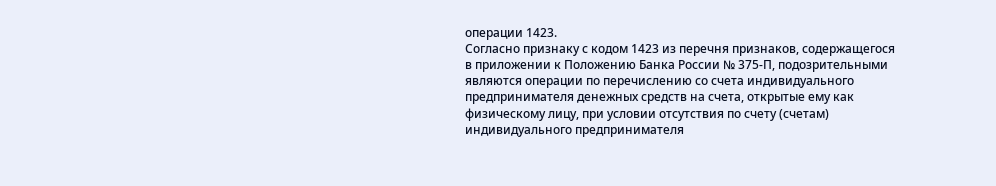операции 1423.
Согласно признаку с кодом 1423 из перечня признаков, содержащегося в приложении к Положению Банка России № 375-П, подозрительными являются операции по перечислению со счета индивидуального предпринимателя денежных средств на счета, открытые ему как физическому лицу, при условии отсутствия по счету (счетам) индивидуального предпринимателя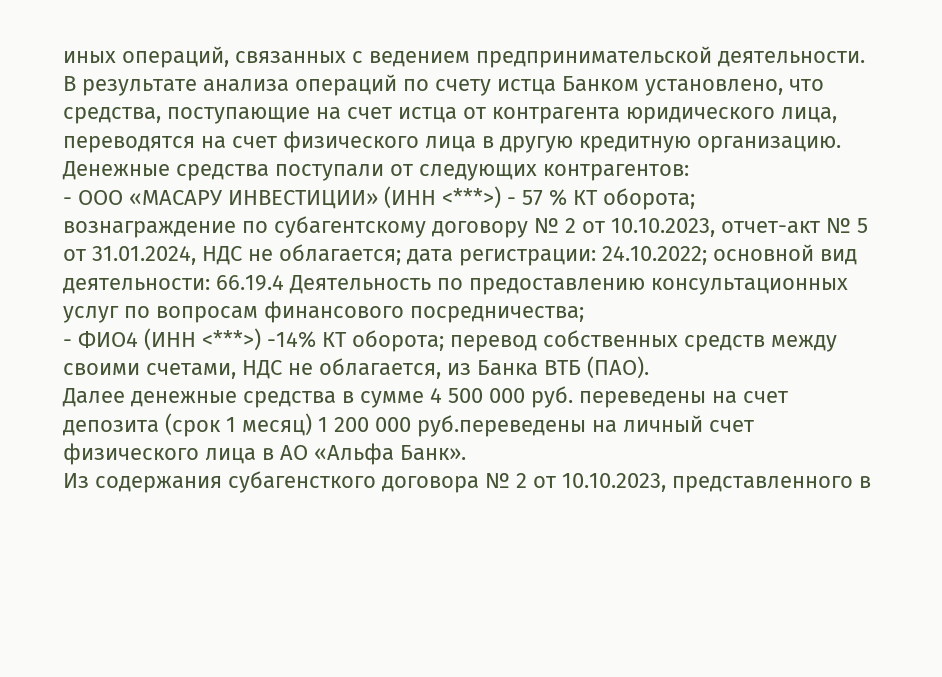иных операций, связанных с ведением предпринимательской деятельности.
В результате анализа операций по счету истца Банком установлено, что средства, поступающие на счет истца от контрагента юридического лица, переводятся на счет физического лица в другую кредитную организацию.
Денежные средства поступали от следующих контрагентов:
- ООО «МАСАРУ ИНВЕСТИЦИИ» (ИНН <***>) - 57 % КТ оборота; вознаграждение по субагентскому договору № 2 от 10.10.2023, отчет-акт № 5 от 31.01.2024, НДС не облагается; дата регистрации: 24.10.2022; основной вид деятельности: 66.19.4 Деятельность по предоставлению консультационных услуг по вопросам финансового посредничества;
- ФИО4 (ИНН <***>) -14% КТ оборота; перевод собственных средств между своими счетами, НДС не облагается, из Банка ВТБ (ПАО).
Далее денежные средства в сумме 4 500 000 руб. переведены на счет депозита (срок 1 месяц) 1 200 000 руб.переведены на личный счет физического лица в АО «Альфа Банк».
Из содержания субагенсткого договора № 2 от 10.10.2023, представленного в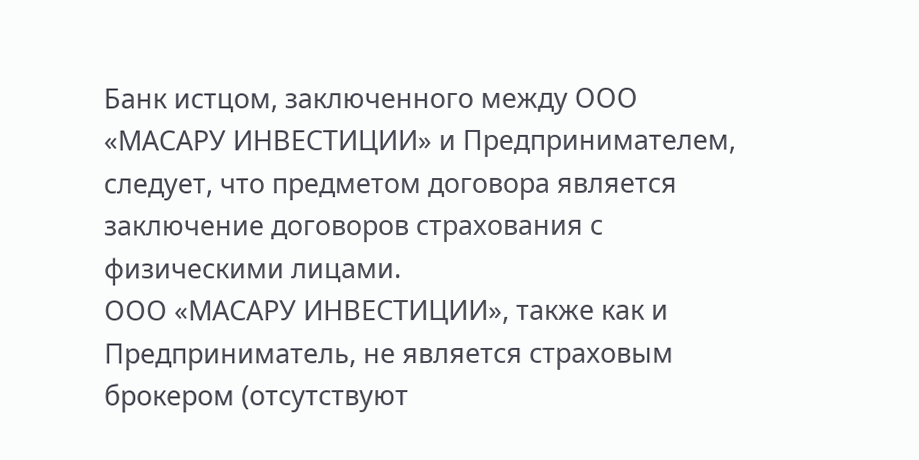Банк истцом, заключенного между ООО «МАСАРУ ИНВЕСТИЦИИ» и Предпринимателем, следует, что предметом договора является заключение договоров страхования с физическими лицами.
ООО «МАСАРУ ИНВЕСТИЦИИ», также как и Предприниматель, не является страховым брокером (отсутствуют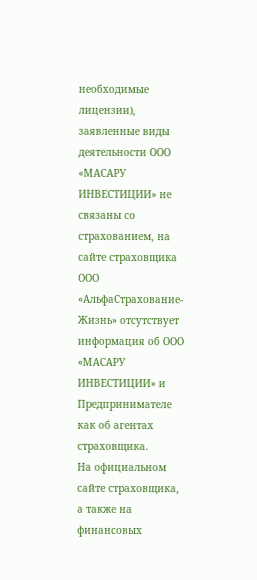необходимые лицензии), заявленные виды деятельности ООО «МАСАРУ ИНВЕСТИЦИИ» не связаны со страхованием, на сайте страховщика ООО «АльфаСтрахование-Жизнь» отсутствует информация об ООО «МАСАРУ ИНВЕСТИЦИИ» и Предпринимателе как об агентах страховщика.
На официальном сайте страховщика, а также на финансовых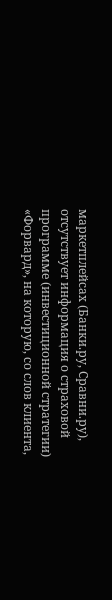маркетплейсах (Банки.ру, Сравни.ру), отсутствует информация о страховой программе (инвестиционной стратегии) «Форвард», на которую, со слов клиента,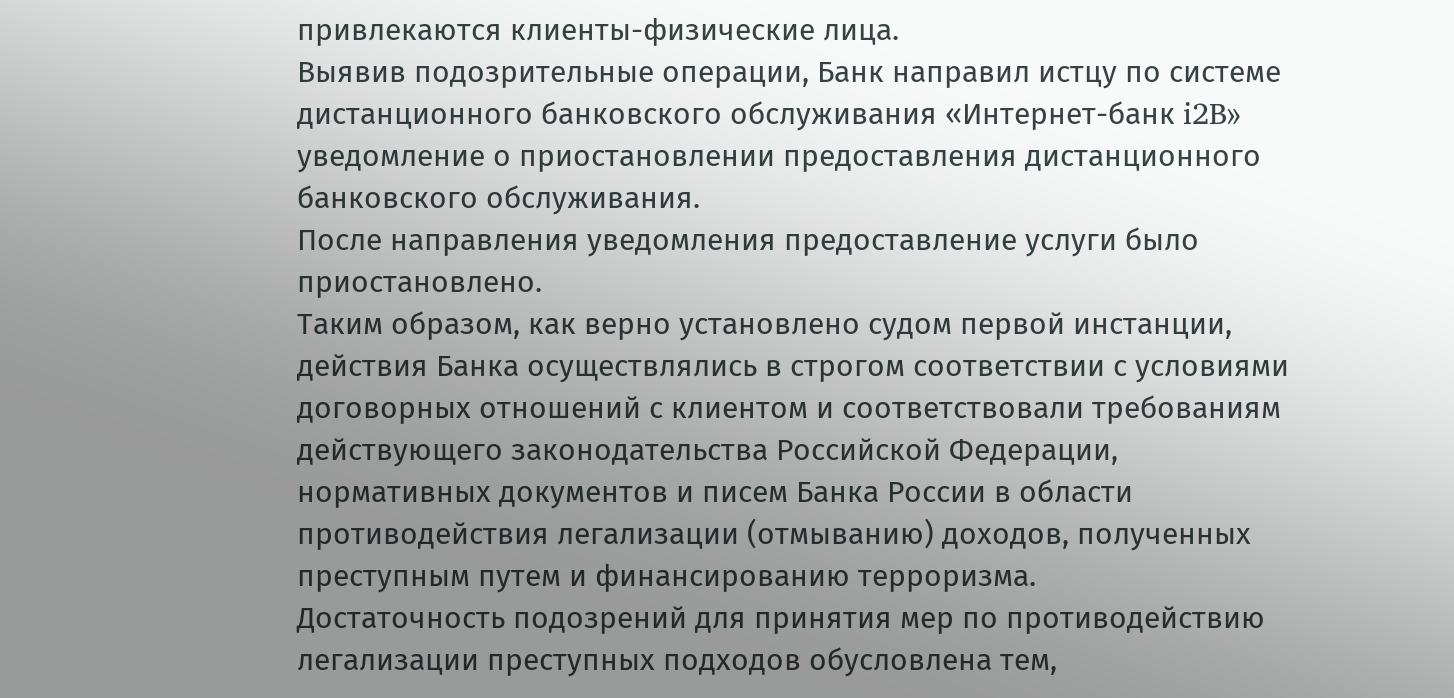привлекаются клиенты-физические лица.
Выявив подозрительные операции, Банк направил истцу по системе дистанционного банковского обслуживания «Интернет-банк i2B» уведомление о приостановлении предоставления дистанционного банковского обслуживания.
После направления уведомления предоставление услуги было приостановлено.
Таким образом, как верно установлено судом первой инстанции, действия Банка осуществлялись в строгом соответствии с условиями договорных отношений с клиентом и соответствовали требованиям действующего законодательства Российской Федерации, нормативных документов и писем Банка России в области противодействия легализации (отмыванию) доходов, полученных преступным путем и финансированию терроризма.
Достаточность подозрений для принятия мер по противодействию легализации преступных подходов обусловлена тем,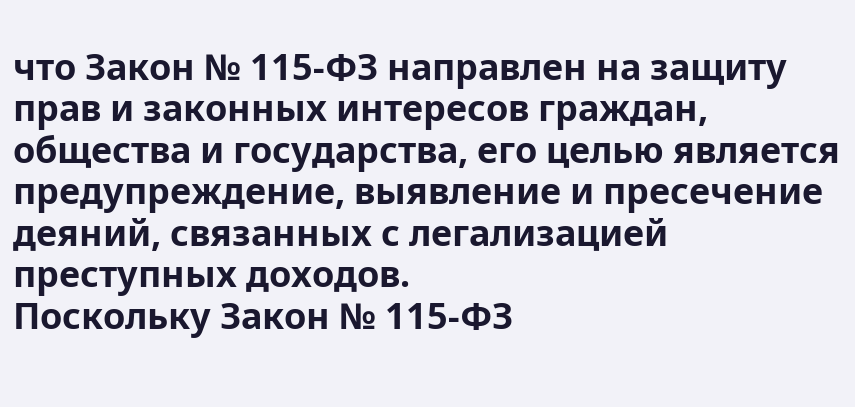что Закон № 115-ФЗ направлен на защиту прав и законных интересов граждан, общества и государства, его целью является предупреждение, выявление и пресечение деяний, связанных с легализацией преступных доходов.
Поскольку Закон № 115-ФЗ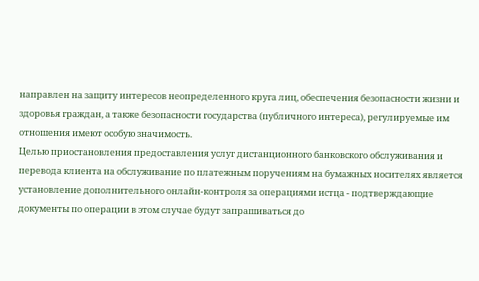направлен на защиту интересов неопределенного круга лиц, обеспечения безопасности жизни и здоровья граждан, а также безопасности государства (публичного интереса), регулируемые им отношения имеют особую значимость.
Целью приостановления предоставления услуг дистанционного банковского обслуживания и перевода клиента на обслуживание по платежным поручениям на бумажных носителях является установление дополнительного онлайн-контроля за операциями истца - подтверждающие документы по операции в этом случае будут запрашиваться до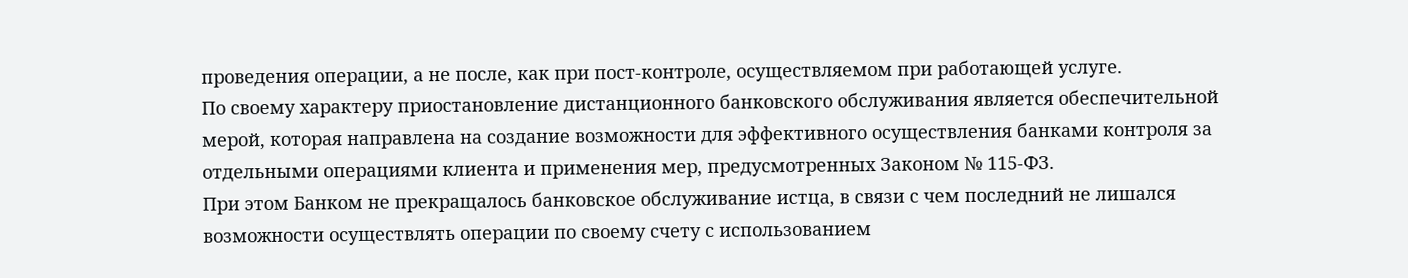проведения операции, а не после, как при пост-контроле, осуществляемом при работающей услуге.
По своему характеру приостановление дистанционного банковского обслуживания является обеспечительной мерой, которая направлена на создание возможности для эффективного осуществления банками контроля за отдельными операциями клиента и применения мер, предусмотренных Законом № 115-ФЗ.
При этом Банком не прекращалось банковское обслуживание истца, в связи с чем последний не лишался возможности осуществлять операции по своему счету с использованием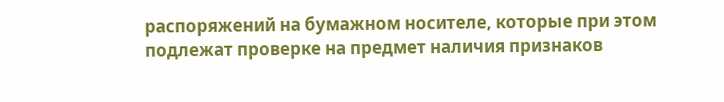распоряжений на бумажном носителе, которые при этом подлежат проверке на предмет наличия признаков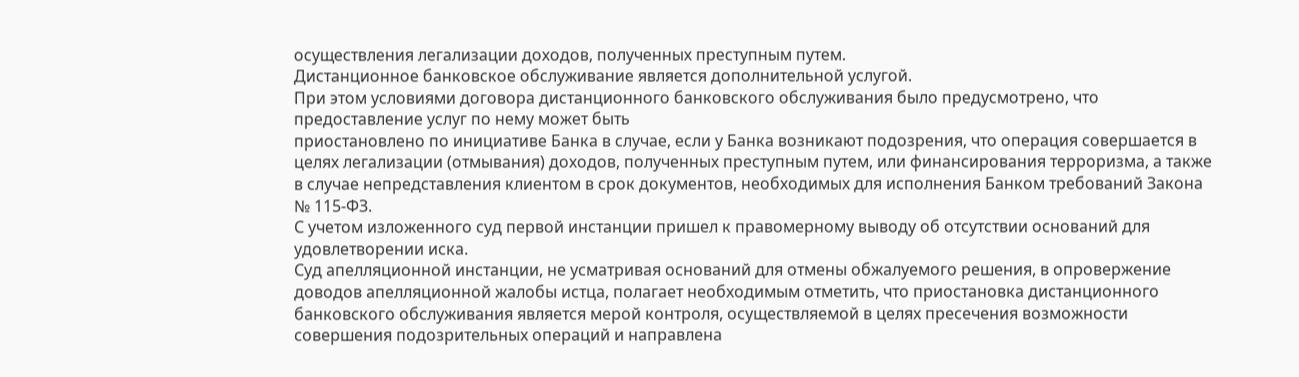осуществления легализации доходов, полученных преступным путем.
Дистанционное банковское обслуживание является дополнительной услугой.
При этом условиями договора дистанционного банковского обслуживания было предусмотрено, что предоставление услуг по нему может быть
приостановлено по инициативе Банка в случае, если у Банка возникают подозрения, что операция совершается в целях легализации (отмывания) доходов, полученных преступным путем, или финансирования терроризма, а также в случае непредставления клиентом в срок документов, необходимых для исполнения Банком требований Закона № 115-ФЗ.
С учетом изложенного суд первой инстанции пришел к правомерному выводу об отсутствии оснований для удовлетворении иска.
Суд апелляционной инстанции, не усматривая оснований для отмены обжалуемого решения, в опровержение доводов апелляционной жалобы истца, полагает необходимым отметить, что приостановка дистанционного банковского обслуживания является мерой контроля, осуществляемой в целях пресечения возможности совершения подозрительных операций и направлена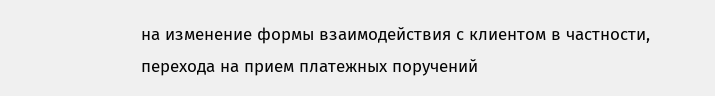на изменение формы взаимодействия с клиентом в частности, перехода на прием платежных поручений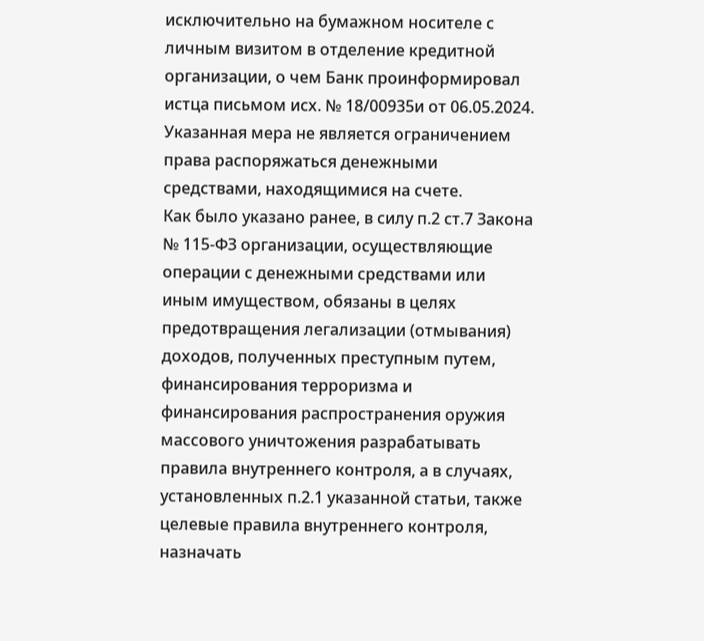исключительно на бумажном носителе с личным визитом в отделение кредитной организации, о чем Банк проинформировал истца письмом исх. № 18/00935и от 06.05.2024.
Указанная мера не является ограничением права распоряжаться денежными средствами, находящимися на счете.
Как было указано ранее, в силу п.2 ст.7 Закона № 115-ФЗ организации, осуществляющие операции с денежными средствами или иным имуществом, обязаны в целях предотвращения легализации (отмывания) доходов, полученных преступным путем, финансирования терроризма и финансирования распространения оружия массового уничтожения разрабатывать правила внутреннего контроля, а в случаях, установленных п.2.1 указанной статьи, также целевые правила внутреннего контроля, назначать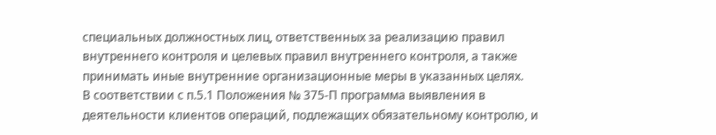специальных должностных лиц, ответственных за реализацию правил внутреннего контроля и целевых правил внутреннего контроля, а также принимать иные внутренние организационные меры в указанных целях.
В соответствии с п.5.1 Положения № 375-П программа выявления в деятельности клиентов операций, подлежащих обязательному контролю, и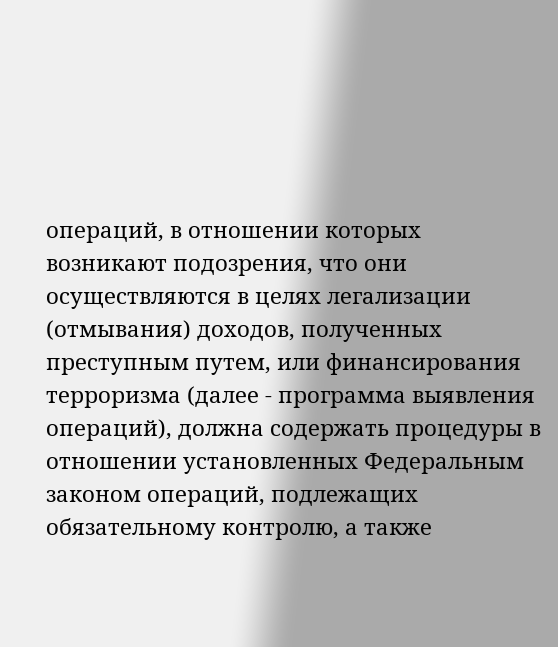операций, в отношении которых возникают подозрения, что они осуществляются в целях легализации (отмывания) доходов, полученных преступным путем, или финансирования терроризма (далее - программа выявления операций), должна содержать процедуры в отношении установленных Федеральным законом операций, подлежащих обязательному контролю, а также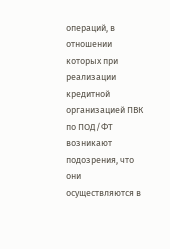операций, в отношении которых при реализации кредитной организацией ПВК по ПОД/ФТ возникают подозрения, что они осуществляются в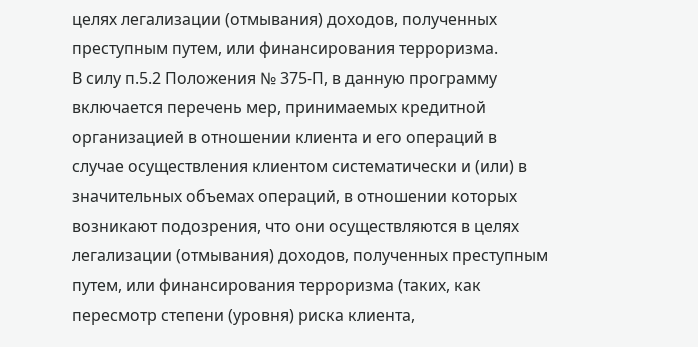целях легализации (отмывания) доходов, полученных преступным путем, или финансирования терроризма.
В силу п.5.2 Положения № 375-П, в данную программу включается перечень мер, принимаемых кредитной организацией в отношении клиента и его операций в случае осуществления клиентом систематически и (или) в значительных объемах операций, в отношении которых возникают подозрения, что они осуществляются в целях легализации (отмывания) доходов, полученных преступным путем, или финансирования терроризма (таких, как пересмотр степени (уровня) риска клиента,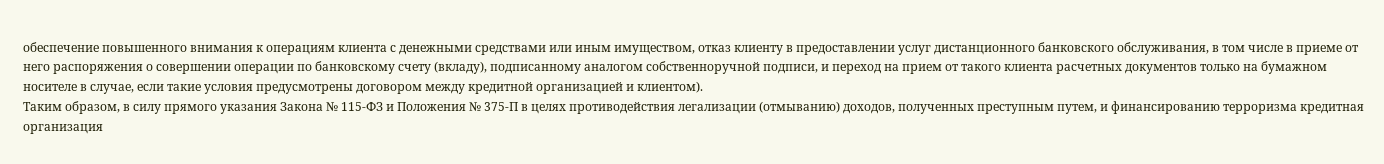обеспечение повышенного внимания к операциям клиента с денежными средствами или иным имуществом, отказ клиенту в предоставлении услуг дистанционного банковского обслуживания, в том числе в приеме от него распоряжения о совершении операции по банковскому счету (вкладу), подписанному аналогом собственноручной подписи, и переход на прием от такого клиента расчетных документов только на бумажном носителе в случае, если такие условия предусмотрены договором между кредитной организацией и клиентом).
Таким образом, в силу прямого указания Закона № 115-ФЗ и Положения № 375-П в целях противодействия легализации (отмыванию) доходов, полученных преступным путем, и финансированию терроризма кредитная организация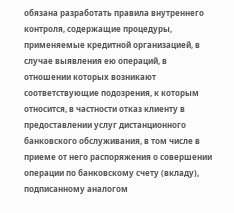обязана разработать правила внутреннего контроля, содержащие процедуры, применяемые кредитной организацией, в случае выявления ею операций, в отношении которых возникают соответствующие подозрения, к которым относится, в частности отказ клиенту в предоставлении услуг дистанционного банковского обслуживания, в том числе в приеме от него распоряжения о совершении операции по банковскому счету (вкладу), подписанному аналогом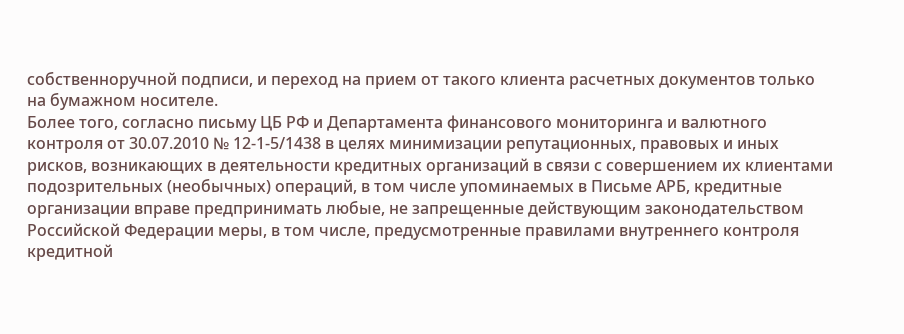собственноручной подписи, и переход на прием от такого клиента расчетных документов только на бумажном носителе.
Более того, согласно письму ЦБ РФ и Департамента финансового мониторинга и валютного контроля от 30.07.2010 № 12-1-5/1438 в целях минимизации репутационных, правовых и иных рисков, возникающих в деятельности кредитных организаций в связи с совершением их клиентами подозрительных (необычных) операций, в том числе упоминаемых в Письме АРБ, кредитные организации вправе предпринимать любые, не запрещенные действующим законодательством Российской Федерации меры, в том числе, предусмотренные правилами внутреннего контроля кредитной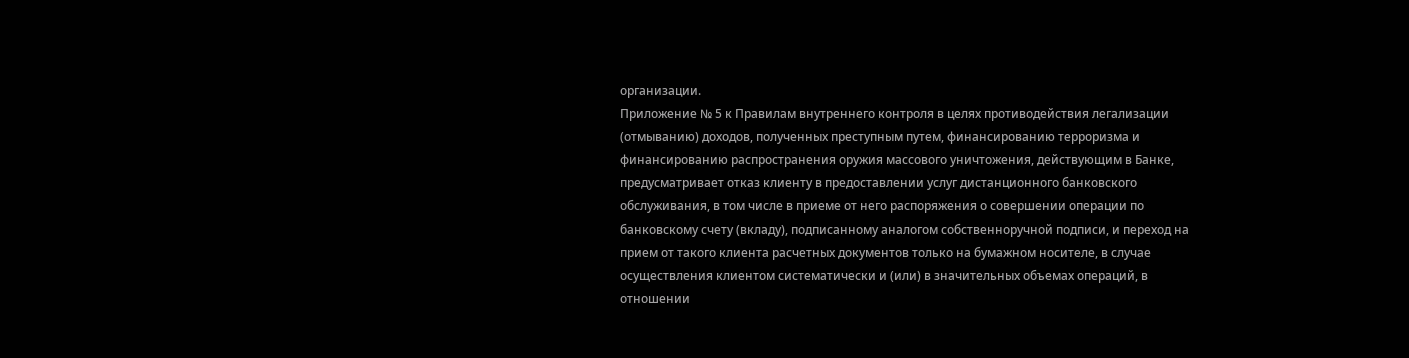организации.
Приложение № 5 к Правилам внутреннего контроля в целях противодействия легализации (отмыванию) доходов, полученных преступным путем, финансированию терроризма и финансированию распространения оружия массового уничтожения, действующим в Банке, предусматривает отказ клиенту в предоставлении услуг дистанционного банковского обслуживания, в том числе в приеме от него распоряжения о совершении операции по банковскому счету (вкладу), подписанному аналогом собственноручной подписи, и переход на прием от такого клиента расчетных документов только на бумажном носителе, в случае осуществления клиентом систематически и (или) в значительных объемах операций, в отношении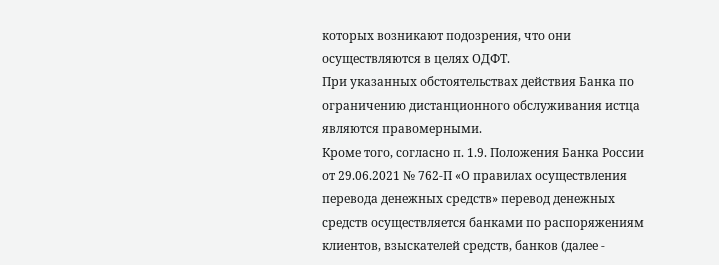которых возникают подозрения, что они осуществляются в целях ОДФТ.
При указанных обстоятельствах действия Банка по ограничению дистанционного обслуживания истца являются правомерными.
Кроме того, согласно п. 1.9. Положения Банка России от 29.06.2021 № 762-П «О правилах осуществления перевода денежных средств» перевод денежных средств осуществляется банками по распоряжениям клиентов, взыскателей средств, банков (далее -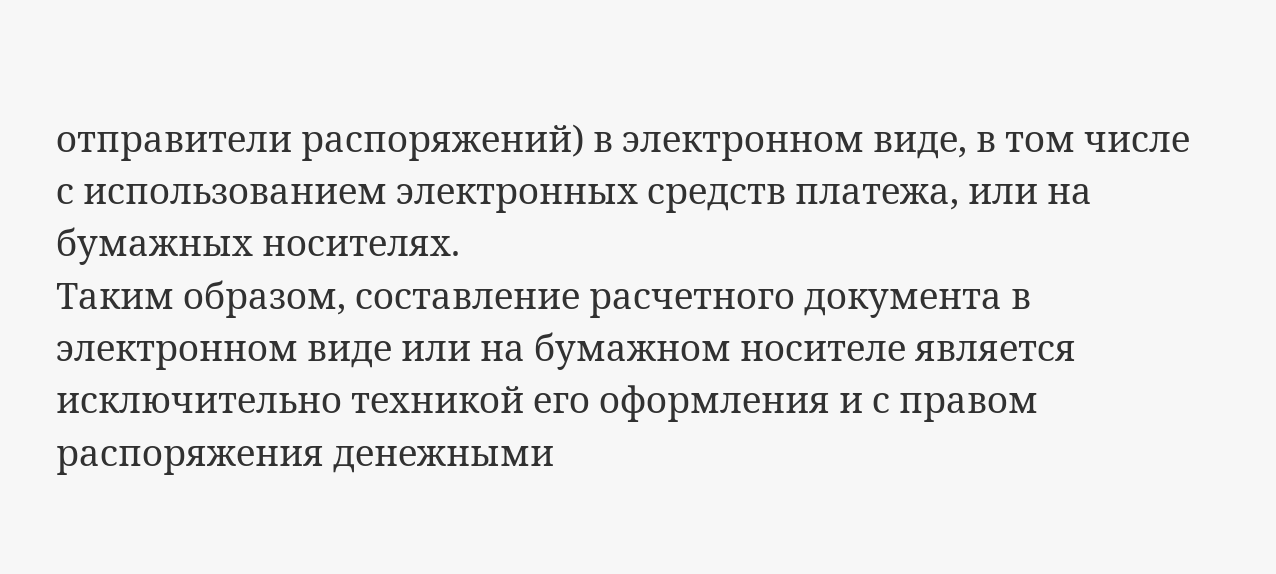отправители распоряжений) в электронном виде, в том числе с использованием электронных средств платежа, или на бумажных носителях.
Таким образом, составление расчетного документа в электронном виде или на бумажном носителе является исключительно техникой его оформления и с правом распоряжения денежными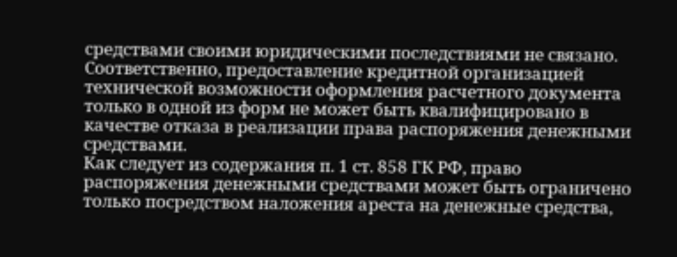средствами своими юридическими последствиями не связано.
Соответственно, предоставление кредитной организацией технической возможности оформления расчетного документа только в одной из форм не может быть квалифицировано в качестве отказа в реализации права распоряжения денежными средствами.
Как следует из содержания п. 1 ст. 858 ГК РФ, право распоряжения денежными средствами может быть ограничено только посредством наложения ареста на денежные средства,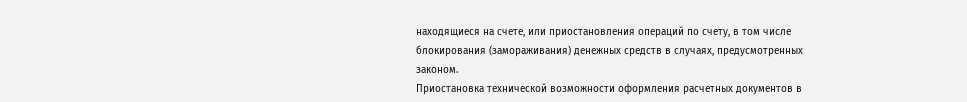находящиеся на счете, или приостановления операций по счету, в том числе блокирования (замораживания) денежных средств в случаях, предусмотренных законом.
Приостановка технической возможности оформления расчетных документов в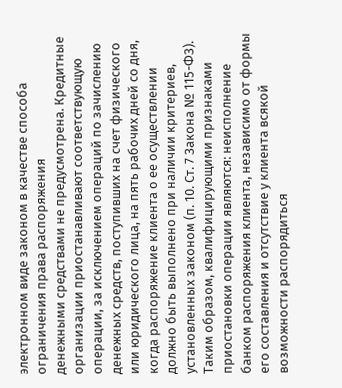электронном виде законом в качестве способа ограничения права распоряжения
денежными средствами не предусмотрена. Кредитные организации приостанавливают соответствующую операции, за исключением операций по зачислению денежных средств, поступивших на счет физического или юридического лица, на пять рабочих дней со дня, когда распоряжение клиента о ее осуществлении должно быть выполнено при наличии критериев, установленных законом (п. 10. Ст. 7 Закона № 115-ФЗ).
Таким образом, квалифицирующими признаками приостановки операции являются: неисполнение банком распоряжения клиента, независимо от формы его составления и отсутствие у клиента всякой возможности распорядиться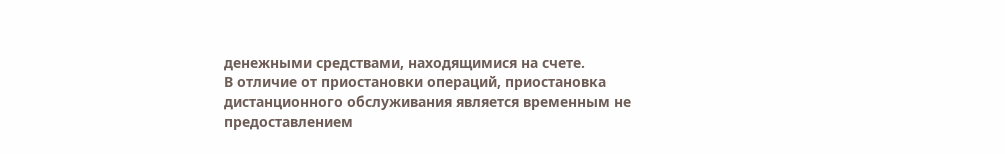денежными средствами, находящимися на счете.
В отличие от приостановки операций, приостановка дистанционного обслуживания является временным не предоставлением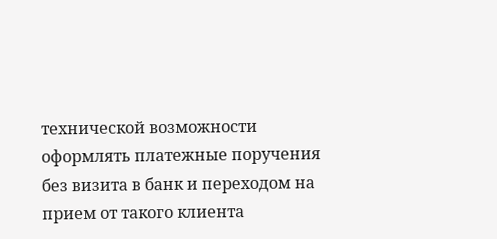технической возможности оформлять платежные поручения без визита в банк и переходом на прием от такого клиента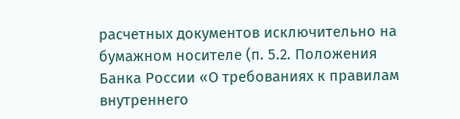расчетных документов исключительно на бумажном носителе (п. 5.2. Положения Банка России «О требованиях к правилам внутреннего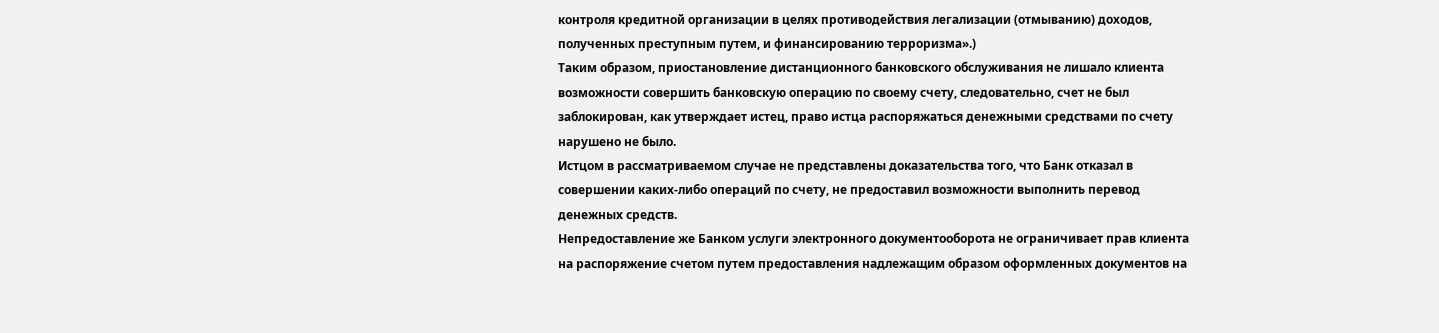контроля кредитной организации в целях противодействия легализации (отмыванию) доходов, полученных преступным путем, и финансированию терроризма».)
Таким образом, приостановление дистанционного банковского обслуживания не лишало клиента возможности совершить банковскую операцию по своему счету, следовательно, счет не был заблокирован, как утверждает истец, право истца распоряжаться денежными средствами по счету нарушено не было.
Истцом в рассматриваемом случае не представлены доказательства того, что Банк отказал в совершении каких-либо операций по счету, не предоставил возможности выполнить перевод денежных средств.
Непредоставление же Банком услуги электронного документооборота не ограничивает прав клиента на распоряжение счетом путем предоставления надлежащим образом оформленных документов на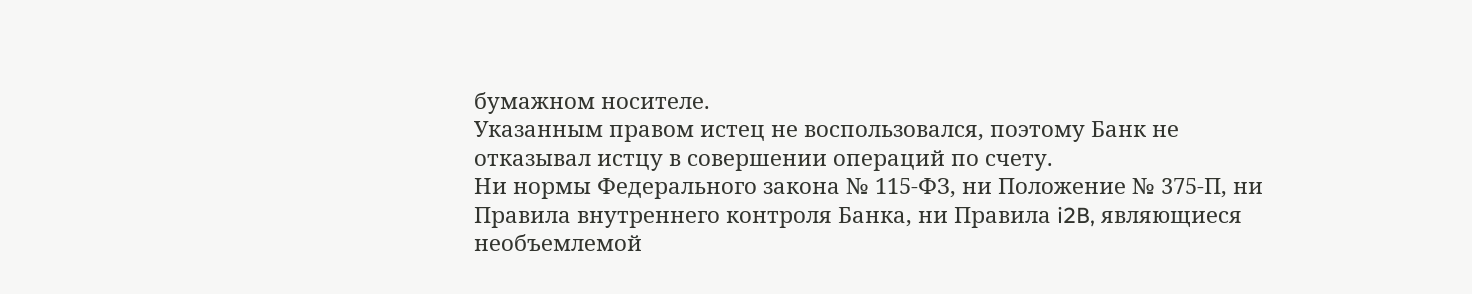бумажном носителе.
Указанным правом истец не воспользовался, поэтому Банк не отказывал истцу в совершении операций по счету.
Ни нормы Федерального закона № 115-ФЗ, ни Положение № 375-П, ни Правила внутреннего контроля Банка, ни Правила i2B, являющиеся необъемлемой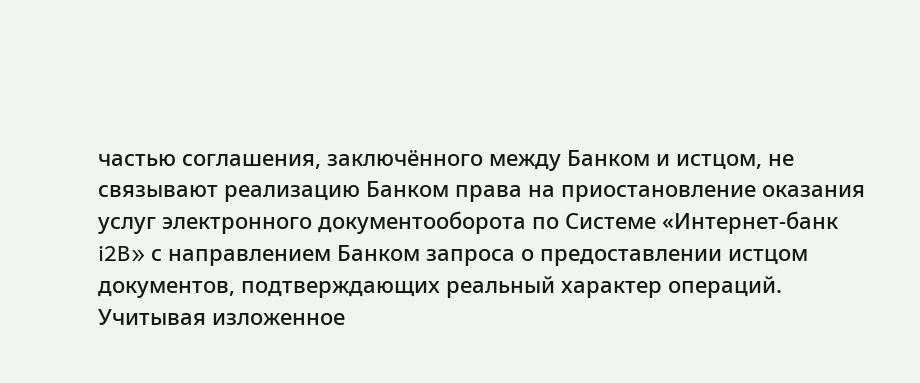частью соглашения, заключённого между Банком и истцом, не связывают реализацию Банком права на приостановление оказания услуг электронного документооборота по Системе «Интернет-банк i2B» с направлением Банком запроса о предоставлении истцом документов, подтверждающих реальный характер операций.
Учитывая изложенное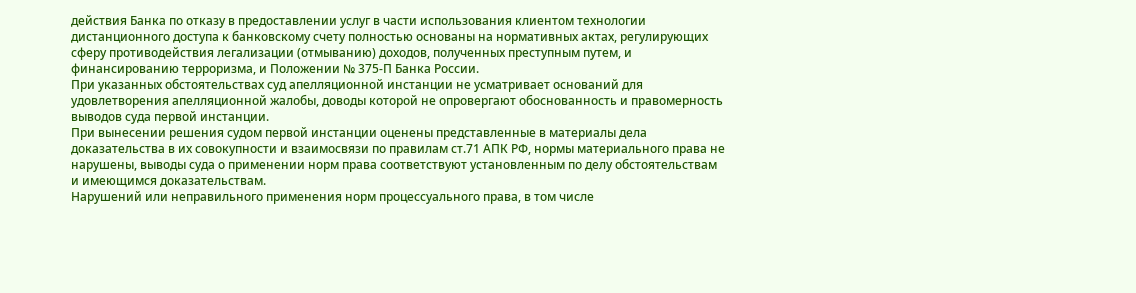действия Банка по отказу в предоставлении услуг в части использования клиентом технологии дистанционного доступа к банковскому счету полностью основаны на нормативных актах, регулирующих сферу противодействия легализации (отмыванию) доходов, полученных преступным путем, и финансированию терроризма, и Положении № 375-П Банка России.
При указанных обстоятельствах суд апелляционной инстанции не усматривает оснований для удовлетворения апелляционной жалобы, доводы которой не опровергают обоснованность и правомерность выводов суда первой инстанции.
При вынесении решения судом первой инстанции оценены представленные в материалы дела доказательства в их совокупности и взаимосвязи по правилам ст.71 АПК РФ, нормы материального права не нарушены, выводы суда о применении норм права соответствуют установленным по делу обстоятельствам и имеющимся доказательствам.
Нарушений или неправильного применения норм процессуального права, в том числе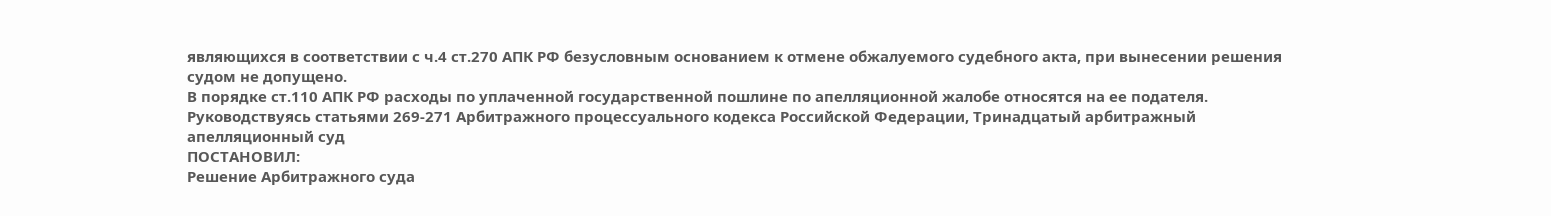являющихся в соответствии с ч.4 ст.270 АПК РФ безусловным основанием к отмене обжалуемого судебного акта, при вынесении решения судом не допущено.
В порядке ст.110 АПК РФ расходы по уплаченной государственной пошлине по апелляционной жалобе относятся на ее подателя.
Руководствуясь статьями 269-271 Арбитражного процессуального кодекса Российской Федерации, Тринадцатый арбитражный апелляционный суд
ПОСТАНОВИЛ:
Решение Арбитражного суда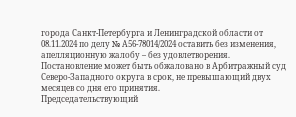города Санкт-Петербурга и Ленинградской области от 08.11.2024 по делу № А56-78014/2024 оставить без изменения, апелляционную жалобу – без удовлетворения.
Постановление может быть обжаловано в Арбитражный суд Северо-Западного округа в срок, не превышающий двух месяцев со дня его принятия.
Председательствующий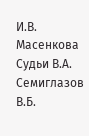И.В. Масенкова Судьи В.А. Семиглазов
В.Б.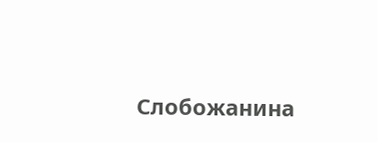Слобожанина